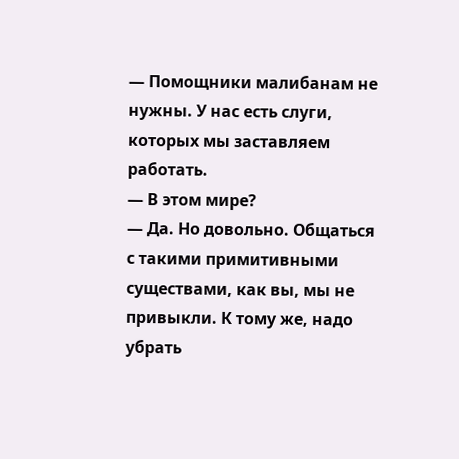— Помощники малибанам не нужны. У нас есть слуги, которых мы заставляем работать.
— В этом мире?
— Да. Но довольно. Общаться с такими примитивными существами, как вы, мы не привыкли. К тому же, надо убрать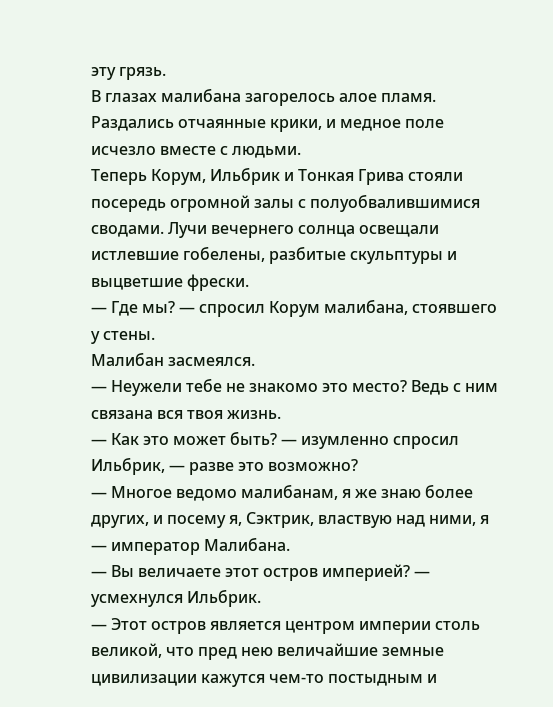эту грязь.
В глазах малибана загорелось алое пламя. Раздались отчаянные крики, и медное поле исчезло вместе с людьми.
Теперь Корум, Ильбрик и Тонкая Грива стояли посередь огромной залы с полуобвалившимися сводами. Лучи вечернего солнца освещали истлевшие гобелены, разбитые скульптуры и выцветшие фрески.
— Где мы? — спросил Корум малибана, стоявшего у стены.
Малибан засмеялся.
— Неужели тебе не знакомо это место? Ведь с ним связана вся твоя жизнь.
— Как это может быть? — изумленно спросил Ильбрик, — разве это возможно?
— Многое ведомо малибанам, я же знаю более других, и посему я, Сэктрик, властвую над ними, я — император Малибана.
— Вы величаете этот остров империей? — усмехнулся Ильбрик.
— Этот остров является центром империи столь великой, что пред нею величайшие земные цивилизации кажутся чем-то постыдным и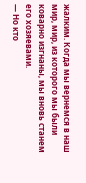жалким. Когда мы вернемся в наш мир, мир, из которого мы были коварно изгнаны, мы вновь станем его хозяевами.
— Но кто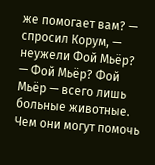же помогает вам? — спросил Корум, — неужели Фой Мьёр?
— Фой Мьёр? Фой Мьёр — всего лишь больные животные. Чем они могут помочь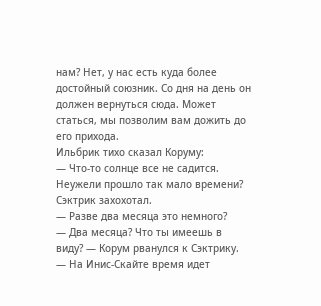нам? Нет, у нас есть куда более достойный союзник. Со дня на день он должен вернуться сюда. Может статься, мы позволим вам дожить до его прихода.
Ильбрик тихо сказал Коруму:
— Что-то солнце все не садится. Неужели прошло так мало времени? Сэктрик захохотал.
— Разве два месяца это немного?
— Два месяца? Что ты имеешь в виду? — Корум рванулся к Сэктрику.
— На Инис-Скайте время идет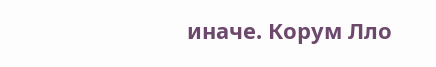иначе. Корум Лло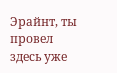Эрайнт, ты провел здесь уже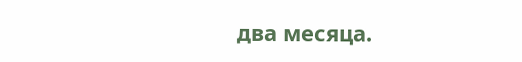два месяца.